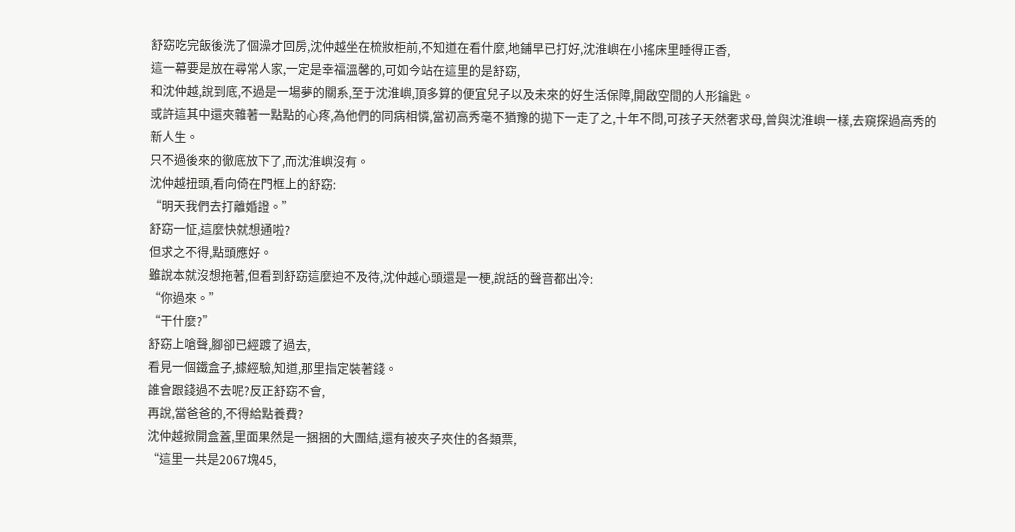舒窈吃完飯後洗了個澡才回房,沈仲越坐在梳妝柜前,不知道在看什麼,地鋪早已打好,沈淮嶼在小搖床里睡得正香,
這一幕要是放在尋常人家,一定是幸福溫馨的,可如今站在這里的是舒窈,
和沈仲越,說到底,不過是一場夢的關系,至于沈淮嶼,頂多算的便宜兒子以及未來的好生活保障,開啟空間的人形鑰匙。
或許這其中還夾雜著一點點的心疼,為他們的同病相憐,當初高秀毫不猶豫的拋下一走了之,十年不問,可孩子天然奢求母,曾與沈淮嶼一樣,去窺探過高秀的新人生。
只不過後來的徹底放下了,而沈淮嶼沒有。
沈仲越扭頭,看向倚在門框上的舒窈:
“明天我們去打離婚證。”
舒窈一怔,這麼快就想通啦?
但求之不得,點頭應好。
雖說本就沒想拖著,但看到舒窈這麼迫不及待,沈仲越心頭還是一梗,說話的聲音都出冷:
“你過來。”
“干什麼?”
舒窈上嗆聲,腳卻已經踱了過去,
看見一個鐵盒子,據經驗,知道,那里指定裝著錢。
誰會跟錢過不去呢?反正舒窈不會,
再說,當爸爸的,不得給點養費?
沈仲越掀開盒蓋,里面果然是一捆捆的大團結,還有被夾子夾住的各類票,
“這里一共是2067塊45,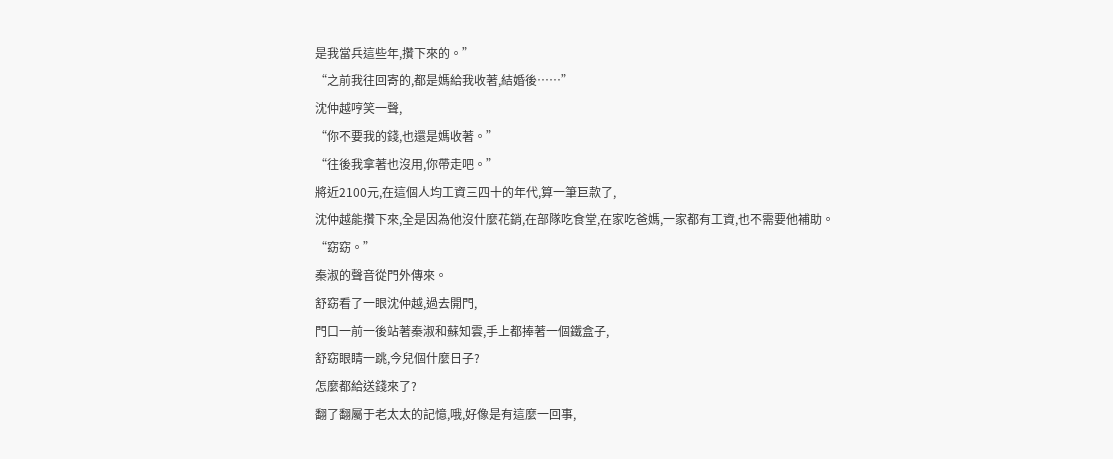是我當兵這些年,攢下來的。”
“之前我往回寄的,都是媽給我收著,結婚後……”
沈仲越哼笑一聲,
“你不要我的錢,也還是媽收著。”
“往後我拿著也沒用,你帶走吧。”
將近2100元,在這個人均工資三四十的年代,算一筆巨款了,
沈仲越能攢下來,全是因為他沒什麼花銷,在部隊吃食堂,在家吃爸媽,一家都有工資,也不需要他補助。
“窈窈。”
秦淑的聲音從門外傳來。
舒窈看了一眼沈仲越,過去開門,
門口一前一後站著秦淑和蘇知雲,手上都捧著一個鐵盒子,
舒窈眼睛一跳,今兒個什麼日子?
怎麼都給送錢來了?
翻了翻屬于老太太的記憶,哦,好像是有這麼一回事,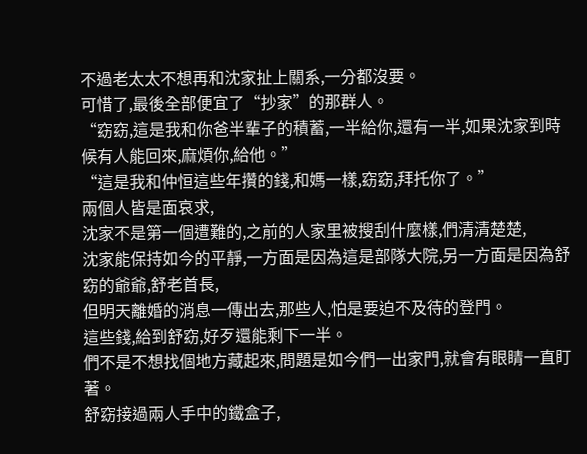不過老太太不想再和沈家扯上關系,一分都沒要。
可惜了,最後全部便宜了“抄家”的那群人。
“窈窈,這是我和你爸半輩子的積蓄,一半給你,還有一半,如果沈家到時候有人能回來,麻煩你,給他。”
“這是我和仲恒這些年攢的錢,和媽一樣,窈窈,拜托你了。”
兩個人皆是面哀求,
沈家不是第一個遭難的,之前的人家里被搜刮什麼樣,們清清楚楚,
沈家能保持如今的平靜,一方面是因為這是部隊大院,另一方面是因為舒窈的爺爺,舒老首長,
但明天離婚的消息一傳出去,那些人,怕是要迫不及待的登門。
這些錢,給到舒窈,好歹還能剩下一半。
們不是不想找個地方藏起來,問題是如今們一出家門,就會有眼睛一直盯著。
舒窈接過兩人手中的鐵盒子,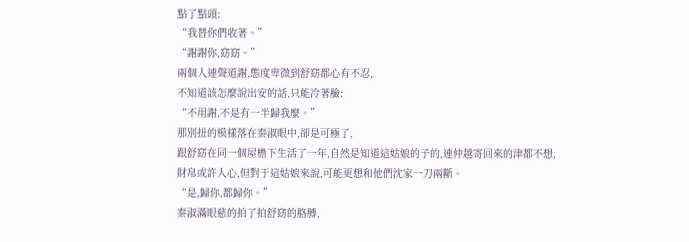點了點頭:
“我替你們收著。”
“謝謝你,窈窈。”
兩個人連聲道謝,態度卑微到舒窈都心有不忍,
不知道該怎麼說出安的話,只能冷著臉:
“不用謝,不是有一半歸我麼。”
那別扭的模樣落在秦淑眼中,卻是可極了,
跟舒窈在同一個屋檐下生活了一年,自然是知道這姑娘的子的,連仲越寄回來的津都不想,
財帛或許人心,但對于這姑娘來說,可能更想和他們沈家一刀兩斷。
“是,歸你,都歸你。”
秦淑滿眼慈的拍了拍舒窈的胳膊,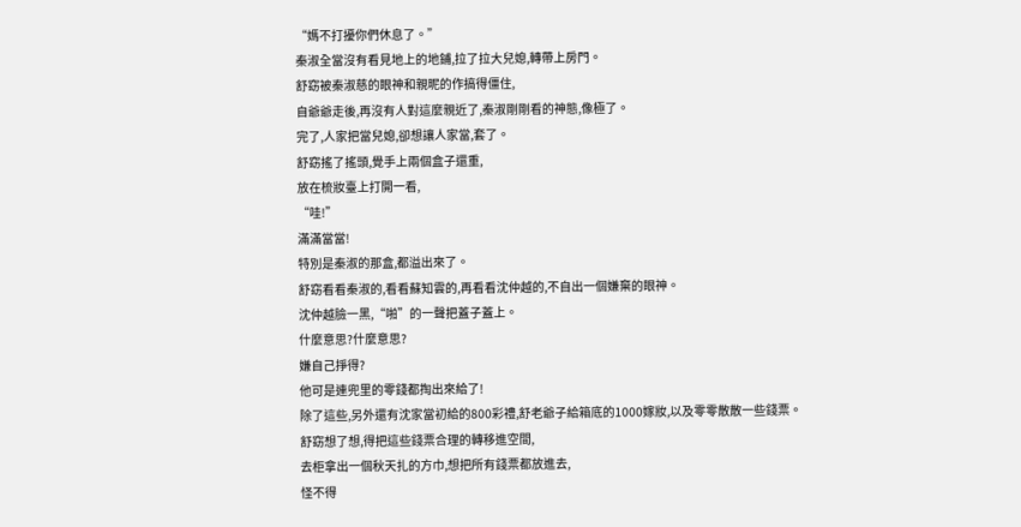“媽不打擾你們休息了。”
秦淑全當沒有看見地上的地鋪,拉了拉大兒媳,轉帶上房門。
舒窈被秦淑慈的眼神和親昵的作搞得僵住,
自爺爺走後,再沒有人對這麼親近了,秦淑剛剛看的神態,像極了。
完了,人家把當兒媳,卻想讓人家當,套了。
舒窈搖了搖頭,覺手上兩個盒子還重,
放在梳妝臺上打開一看,
“哇!”
滿滿當當!
特別是秦淑的那盒,都溢出來了。
舒窈看看秦淑的,看看蘇知雲的,再看看沈仲越的,不自出一個嫌棄的眼神。
沈仲越臉一黑,“啪”的一聲把蓋子蓋上。
什麼意思?什麼意思?
嫌自己掙得?
他可是連兜里的零錢都掏出來給了!
除了這些,另外還有沈家當初給的800彩禮,舒老爺子給箱底的1000嫁妝,以及零零散散一些錢票。
舒窈想了想,得把這些錢票合理的轉移進空間,
去柜拿出一個秋天扎的方巾,想把所有錢票都放進去,
怪不得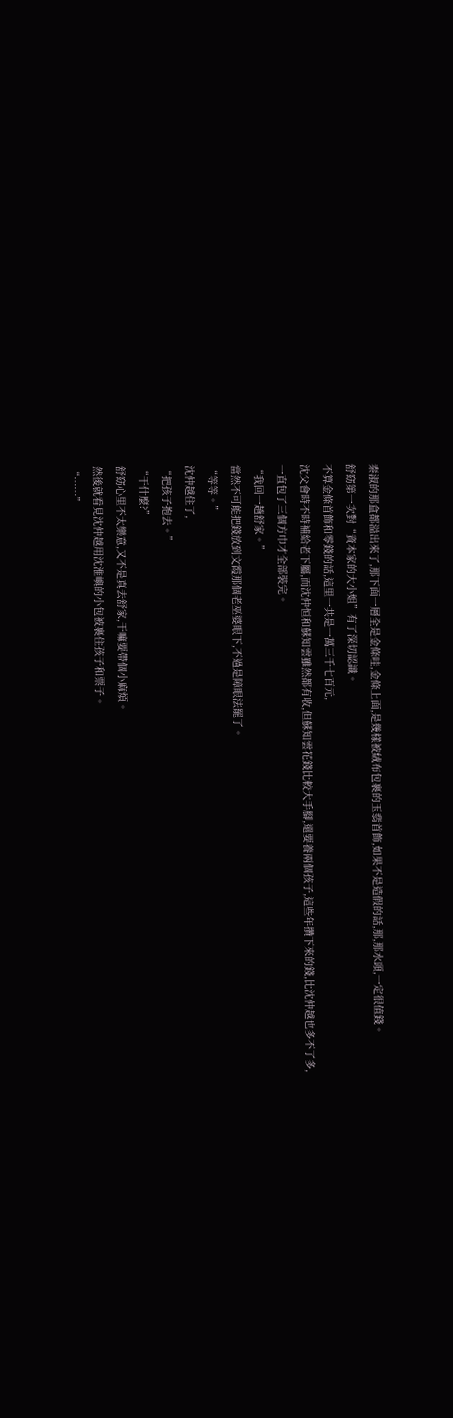秦淑的那盒都溢出來了,那下面一層全是金條哇,金條上面,是幾樣被絨布包裹的玉翡首飾,如果不是造假的話,那,那水頭,一定很值錢。
舒窈第一次對“資本家的大小姐”有了深切認識。
不算金條首飾和零錢的話,這里一共是一萬三千七百元,
沈父會時不時補給老下屬,而沈仲恒和蘇知雲雖然都有收,但蘇知雲花錢比較大手腳,還要養兩個孩子,這些年攢下來的錢,比沈仲越也多不了多,
一直包了三個方巾才全部裝完。
“我回一趟舒家。”
當然不可能把錢放到文霞那個老巫婆眼下,不過是障眼法罷了。
“等等。”
沈仲越住了,
“把孩子抱去。”
“干什麼?”
舒窈心里不太樂意,又不是真去舒家,干嘛要帶個小麻煩。
然後就看見沈仲越用沈淮嶼的小包被裹住孩子和票子。
“……”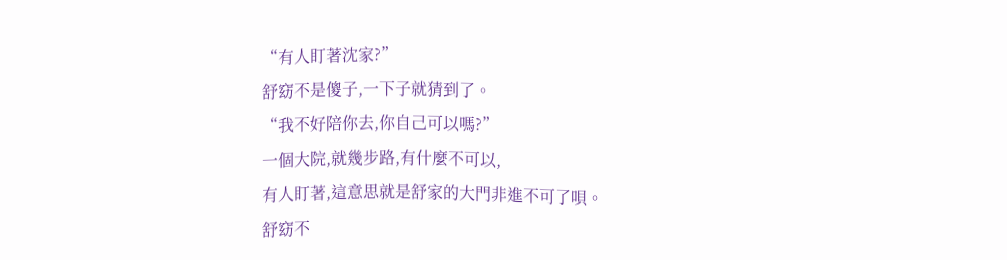“有人盯著沈家?”
舒窈不是傻子,一下子就猜到了。
“我不好陪你去,你自己可以嗎?”
一個大院,就幾步路,有什麼不可以,
有人盯著,這意思就是舒家的大門非進不可了唄。
舒窈不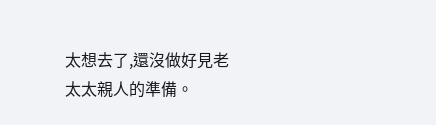太想去了,還沒做好見老太太親人的準備。